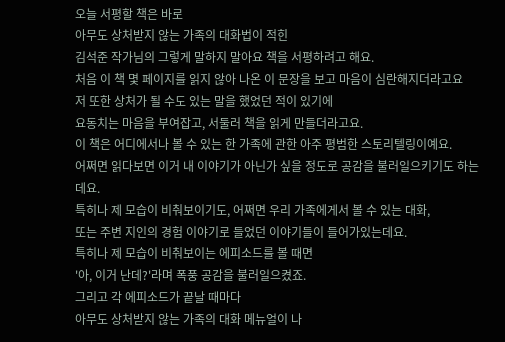오늘 서평할 책은 바로
아무도 상처받지 않는 가족의 대화법이 적힌
김석준 작가님의 그렇게 말하지 말아요 책을 서평하려고 해요.
처음 이 책 몇 페이지를 읽지 않아 나온 이 문장을 보고 마음이 심란해지더라고요
저 또한 상처가 될 수도 있는 말을 했었던 적이 있기에
요동치는 마음을 부여잡고, 서둘러 책을 읽게 만들더라고요.
이 책은 어디에서나 볼 수 있는 한 가족에 관한 아주 평범한 스토리텔링이예요.
어쩌면 읽다보면 이거 내 이야기가 아닌가 싶을 정도로 공감을 불러일으키기도 하는데요.
특히나 제 모습이 비춰보이기도, 어쩌면 우리 가족에게서 볼 수 있는 대화,
또는 주변 지인의 경험 이야기로 들었던 이야기들이 들어가있는데요.
특히나 제 모습이 비춰보이는 에피소드를 볼 때면
'아, 이거 난데?'라며 폭풍 공감을 불러일으켰죠.
그리고 각 에피소드가 끝날 때마다
아무도 상처받지 않는 가족의 대화 메뉴얼이 나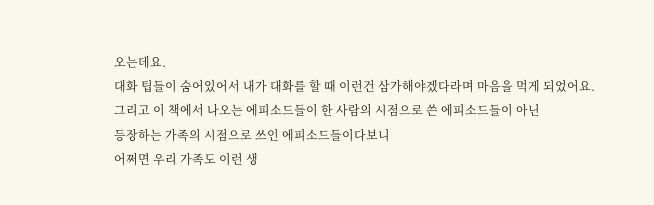오는데요.
대화 팁들이 숨어있어서 내가 대화를 할 때 이런건 삼가해야겠다라며 마음을 먹게 되었어요.
그리고 이 책에서 나오는 에피소드들이 한 사람의 시점으로 쓴 에피소드들이 아닌
등장하는 가족의 시점으로 쓰인 에피소드들이다보니
어쩌면 우리 가족도 이런 생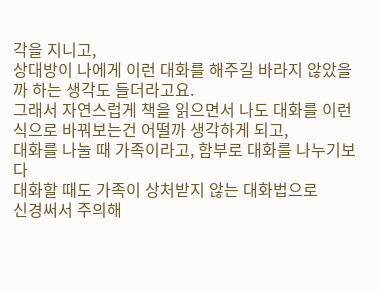각을 지니고,
상대방이 나에게 이런 대화를 해주길 바라지 않았을까 하는 생각도 들더라고요.
그래서 자연스럽게 책을 읽으면서 나도 대화를 이런식으로 바꿔보는건 어떨까 생각하게 되고,
대화를 나눌 때 가족이라고, 함부로 대화를 나누기보다
대화할 때도 가족이 상처받지 않는 대화법으로
신경써서 주의해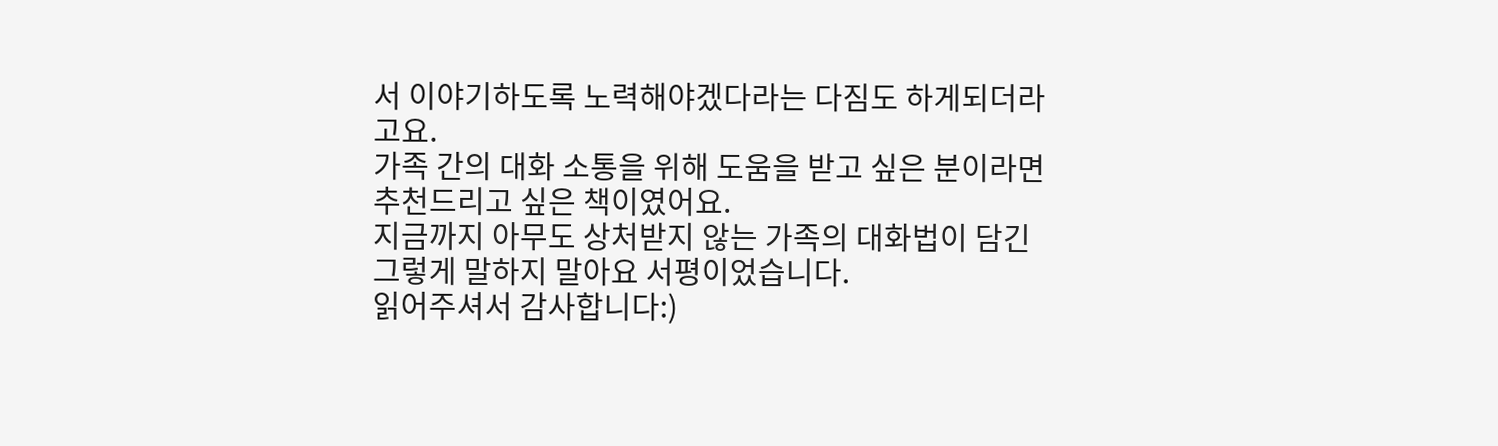서 이야기하도록 노력해야겠다라는 다짐도 하게되더라고요.
가족 간의 대화 소통을 위해 도움을 받고 싶은 분이라면 추천드리고 싶은 책이였어요.
지금까지 아무도 상처받지 않는 가족의 대화법이 담긴
그렇게 말하지 말아요 서평이었습니다.
읽어주셔서 감사합니다:)